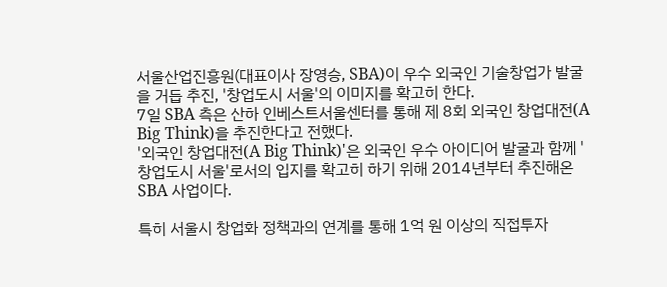서울산업진흥원(대표이사 장영승, SBA)이 우수 외국인 기술창업가 발굴을 거듭 추진, '창업도시 서울'의 이미지를 확고히 한다.
7일 SBA 측은 산하 인베스트서울센터를 통해 제 8회 외국인 창업대전(A Big Think)을 추진한다고 전했다.
'외국인 창업대전(A Big Think)'은 외국인 우수 아이디어 발굴과 함께 '창업도시 서울'로서의 입지를 확고히 하기 위해 2014년부터 추진해온 SBA 사업이다.

특히 서울시 창업화 정책과의 연계를 통해 1억 원 이상의 직접투자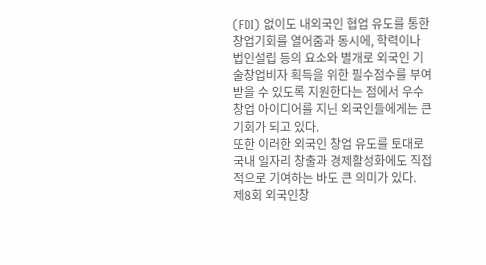(FDI) 없이도 내외국인 협업 유도를 통한 창업기회를 열어줌과 동시에, 학력이나 법인설립 등의 요소와 별개로 외국인 기술창업비자 획득을 위한 필수점수를 부여받을 수 있도록 지원한다는 점에서 우수 창업 아이디어를 지닌 외국인들에게는 큰 기회가 되고 있다.
또한 이러한 외국인 창업 유도를 토대로 국내 일자리 창출과 경제활성화에도 직접적으로 기여하는 바도 큰 의미가 있다.
제8회 외국인창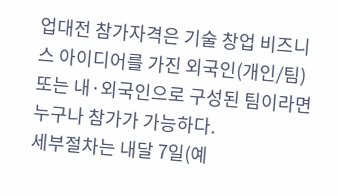업대전 참가자격은 기술 창업 비즈니스 아이디어를 가진 외국인(개인/팀) 또는 내·외국인으로 구성된 팀이라면 누구나 참가가 가능하다.
세부절차는 내달 7일(예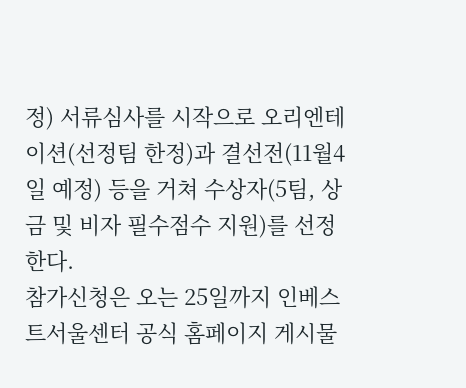정) 서류심사를 시작으로 오리엔테이션(선정팀 한정)과 결선전(11월4일 예정) 등을 거쳐 수상자(5팀, 상금 및 비자 필수점수 지원)를 선정한다.
참가신청은 오는 25일까지 인베스트서울센터 공식 홈페이지 게시물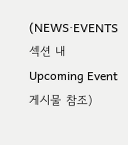(NEWS·EVENTS 섹션 내 Upcoming Event 게시물 참조)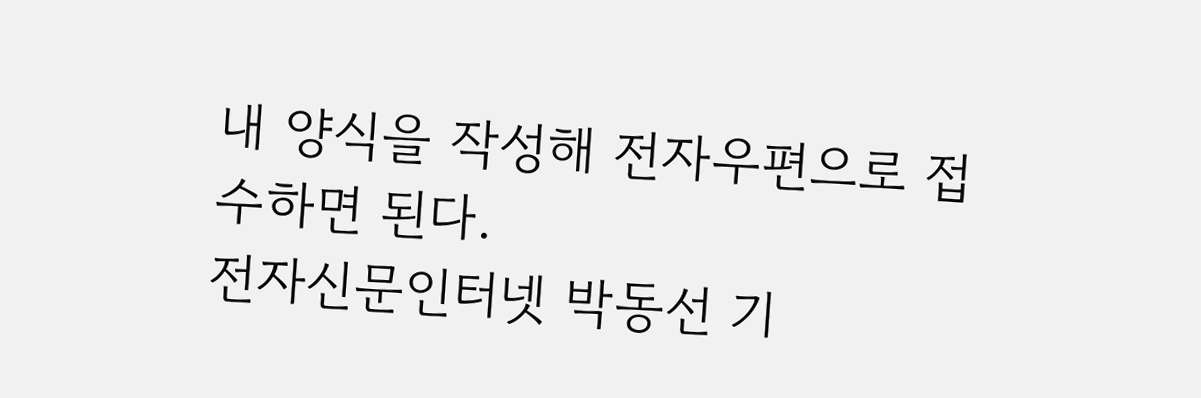내 양식을 작성해 전자우편으로 접수하면 된다.
전자신문인터넷 박동선 기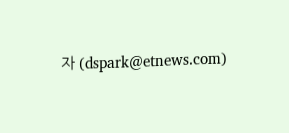자 (dspark@etnews.com)